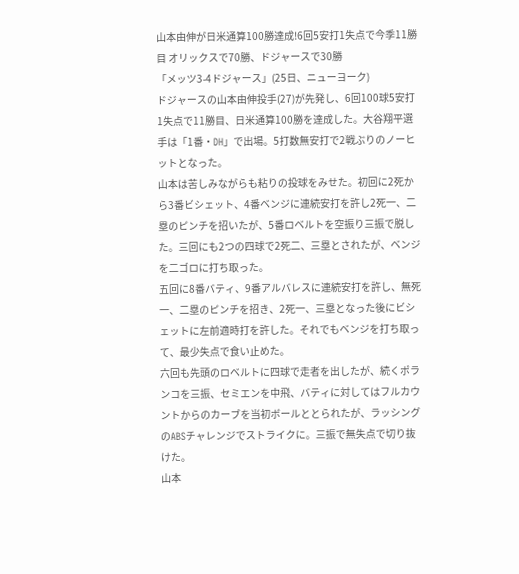山本由伸が日米通算100勝達成!6回5安打1失点で今季11勝目 オリックスで70勝、ドジャースで30勝
「メッツ3-4ドジャース」(25日、ニューヨーク)
ドジャースの山本由伸投手(27)が先発し、6回100球5安打1失点で11勝目、日米通算100勝を達成した。大谷翔平選手は「1番・DH」で出場。5打数無安打で2戦ぶりのノーヒットとなった。
山本は苦しみながらも粘りの投球をみせた。初回に2死から3番ビシェット、4番ベンジに連続安打を許し2死一、二塁のピンチを招いたが、5番ロベルトを空振り三振で脱した。三回にも2つの四球で2死二、三塁とされたが、ベンジを二ゴロに打ち取った。
五回に8番バティ、9番アルバレスに連続安打を許し、無死一、二塁のピンチを招き、2死一、三塁となった後にビシェットに左前適時打を許した。それでもベンジを打ち取って、最少失点で食い止めた。
六回も先頭のロベルトに四球で走者を出したが、続くポランコを三振、セミエンを中飛、バティに対してはフルカウントからのカーブを当初ボールととられたが、ラッシングのABSチャレンジでストライクに。三振で無失点で切り抜けた。
山本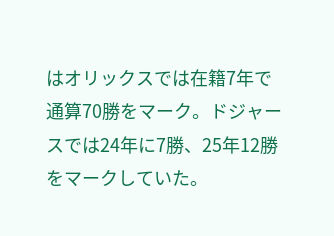はオリックスでは在籍7年で通算70勝をマーク。ドジャースでは24年に7勝、25年12勝をマークしていた。